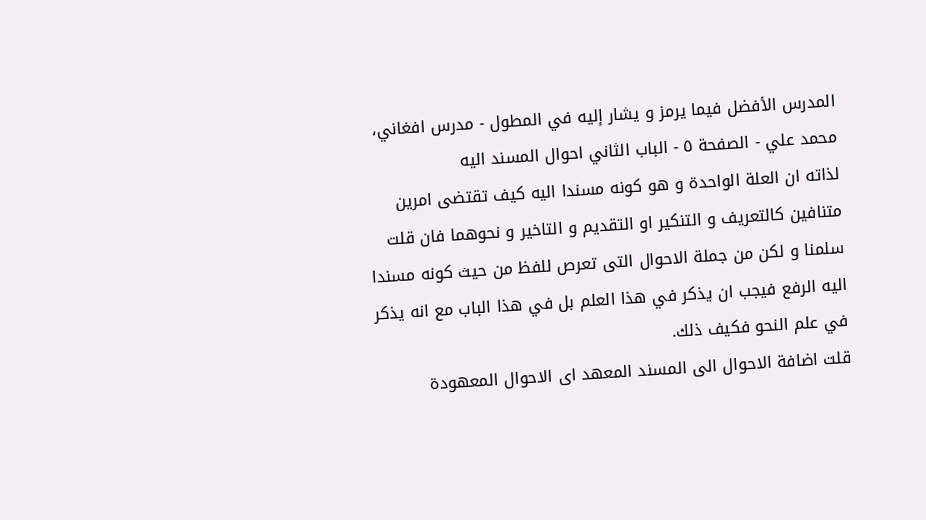المدرس الأفضل فيما يرمز و يشار إليه في المطول - مدرس افغاني، محمد علي - الصفحة ٥ - الباب الثاني احوال المسند اليه
لذاته ان العلة الواحدة و هو كونه مسندا اليه كيف تقتضى امرين متنافين كالتعريف و التنكير او التقديم و التاخير و نحوهما فان قلت سلمنا و لكن من جملة الاحوال التى تعرص للفظ من حيث كونه مسندا اليه الرفع فيجب ان يذكر في هذا العلم بل في هذا الباب مع انه يذكر في علم النحو فكيف ذلك.
قلت اضافة الاحوال الى المسند المعهد اى الاحوال المعهودة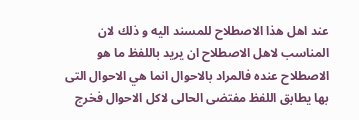عند اهل هذا الاصطلاح للمسند اليه و ذلك لان المناسب لاهل الاصطلاح ان يريد باللفظ ما هو الاصطلاح عنده فالمراد بالاحوال انما هي الاحوال التى بها يطابق اللفظ مفتضى الحالى لاكل الاحوال فخرج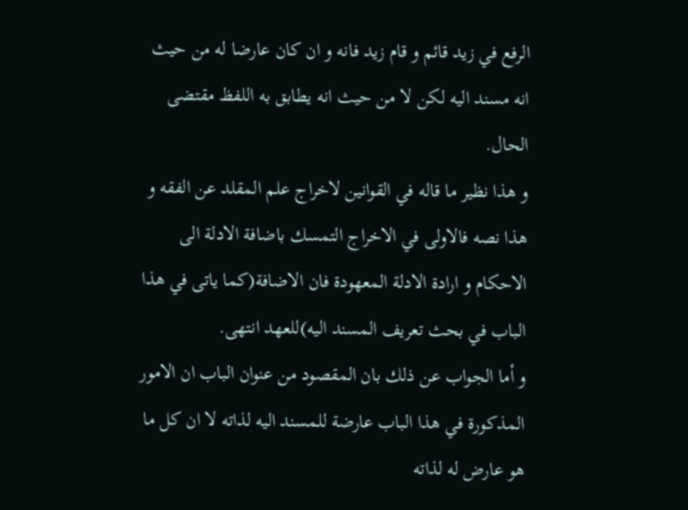الرفع في زيد قائم و قام زيد فانه و ان كان عارضا له من حيث انه مسند اليه لكن لا من حيث انه يطابق به اللفظ مقتضى الحال.
و هذا نظير ما قاله في القوانين لاخراج علم المقلد عن الفقه و هذا نصه فالاولى في الاخراج التمسك باضافة الادلة الى الاحكام و ارادة الادلة المعهودة فان الاضافة(كما ياتى في هذا الباب في بحث تعريف المسند اليه)للعهد انتهى.
و أما الجواب عن ذلك بان المقصود من عنوان الباب ان الامور المذكورة في هذا الباب عارضة للمسند اليه لذاته لا ان كل ما هو عارض له لذاته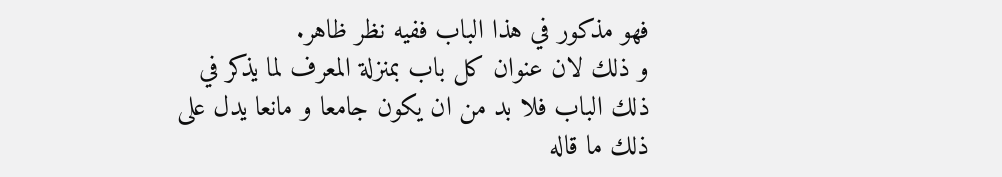فهو مذكور في هذا الباب ففيه نظر ظاهر.
و ذلك لان عنوان كل باب بمنزلة المعرف لما يذكر في ذلك الباب فلا بد من ان يكون جامعا و مانعا يدل على ذلك ما قاله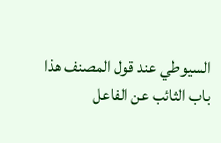السيوطي عند قول المصنف هذا باب الثائب عن الفاعل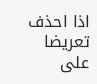اذا احذف تعريضا على